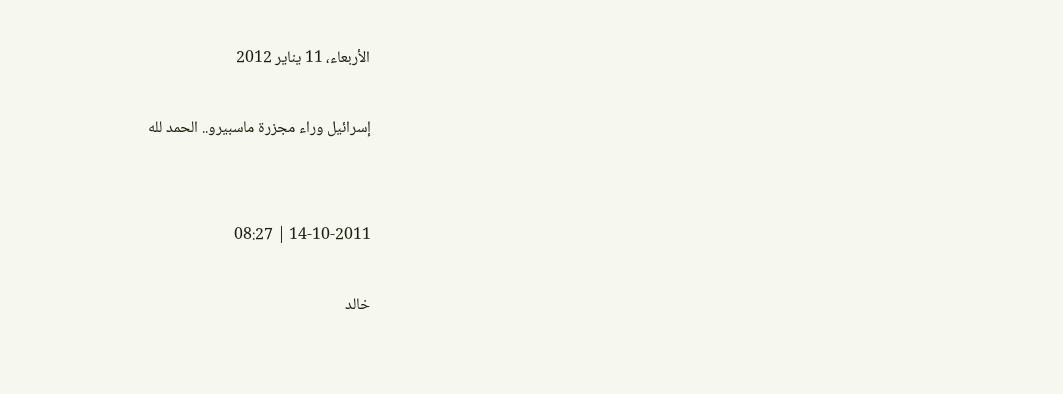الأربعاء، 11 يناير 2012

إسرائيل وراء مجزرة ماسبيرو.. الحمد لله


14-10-2011 | 08:27

خالد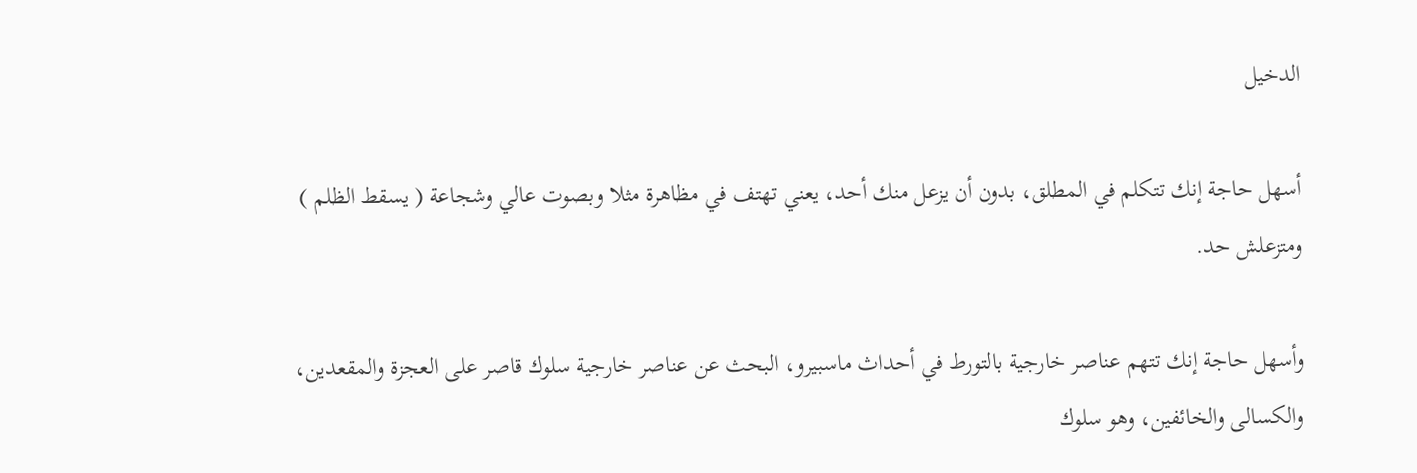الدخيل

أسهل حاجة إنك تتكلم في المطلق، بدون أن يزعل منك أحد، يعني تهتف في مظاهرة مثلا وبصوت عالي وشجاعة ( يسقط الظلم ) ومتزعلش حد.

وأسهل حاجة إنك تتهم عناصر خارجية بالتورط في أحداث ماسبيرو، البحث عن عناصر خارجية سلوك قاصر على العجزة والمقعدين، والكسالى والخائفين، وهو سلوك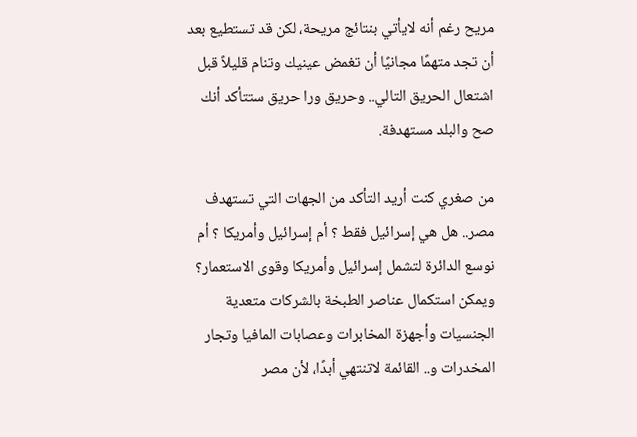مريح رغم أنه لايأتي بنتائج مريحة، لكن قد تستطيع بعد أن تجد متهمًا مجانيًا أن تغمض عينيك وتنام قليلاً قبل اشتعال الحريق التالي.. وحريق ورا حريق ستتأكد أنك صح والبلد مستهدفة.

من صغري كنت أريد التأكد من الجهات التي تستهدف مصر.. هل هي إسرائيل فقط ؟ أم إسرائيل وأمريكا ؟ أم نوسع الدائرة لتشمل إسرائيل وأمريكا وقوى الاستعمار؟ ويمكن استكمال عناصر الطبخة بالشركات متعدية الجنسيات وأجهزة المخابرات وعصابات المافيا وتجار المخدرات و.. القائمة لاتنتهي أبدًا، لأن مصر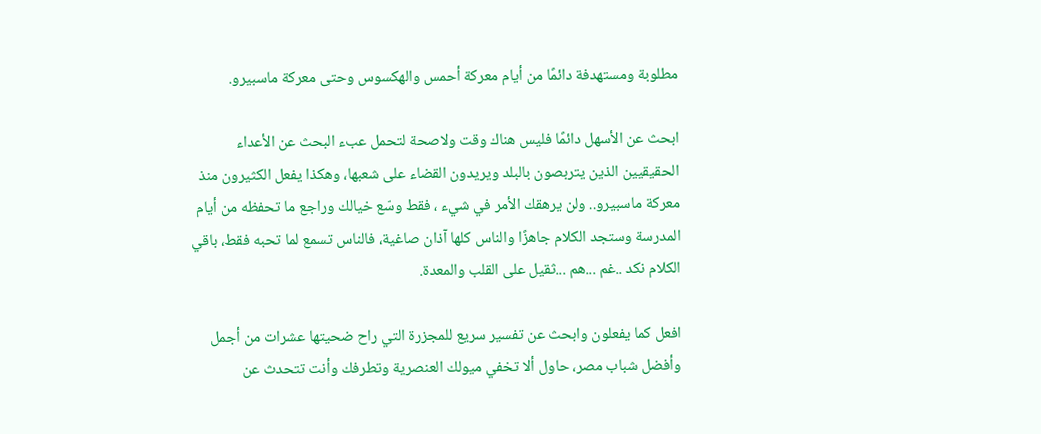مطلوبة ومستهدفة دائمًا من أيام معركة أحمس والهكسوس وحتى معركة ماسبيرو.

ابحث عن الأسهل دائمًا فليس هناك وقت ولاصحة لتحمل عبء البحث عن الأعداء الحقيقيين الذين يتربصون بالبلد ويريدون القضاء على شعبها، وهكذا يفعل الكثيرون منذ معركة ماسبيرو.. ولن يرهقك الأمر في شيء ، فقط وسّع خيالك وراجع ما تحفظه من أيام المدرسة وستجد الكلام جاهزًا والناس كلها آذان صاغية، فالناس تسمع لما تحبه فقط، باقي الكلام نكد ..غم ...هم ...ثقيل على القلب والمعدة.

افعل كما يفعلون وابحث عن تفسير سريع للمجزرة التي راح ضحيتها عشرات من أجمل وأفضل شباب مصر، حاول ألا تخفي ميولك العنصرية وتطرفك وأنت تتحدث عن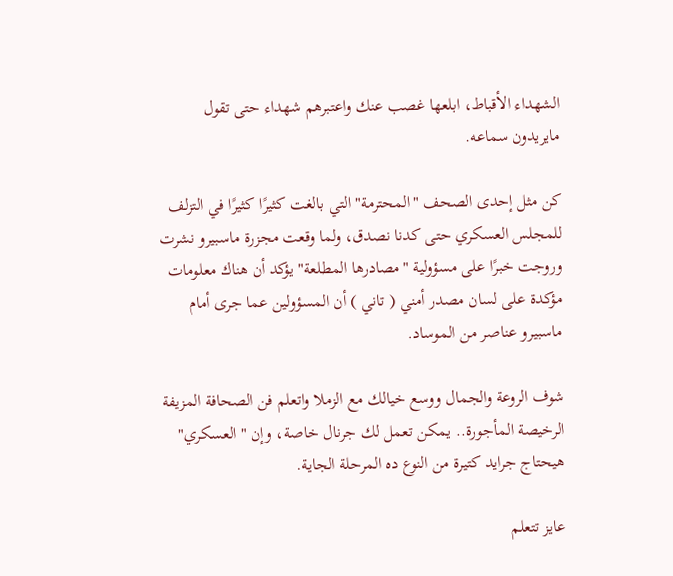الشهداء الأقباط، ابلعها غصب عنك واعتبرهم شهداء حتى تقول مايريدون سماعه.

كن مثل إحدى الصحف "المحترمة" التي بالغت كثيرًا كثيرًا في التزلف للمجلس العسكري حتى كدنا نصدق، ولما وقعت مجزرة ماسبيرو نشرت وروجت خبرًا على مسؤولية "مصادرها المطلعة" يؤكد أن هناك معلومات مؤكدة على لسان مصدر أمني ( تاني ) أن المسؤولين عما جرى أمام ماسبيرو عناصر من الموساد.

شوف الروعة والجمال ووسع خيالك مع الزملا واتعلم فن الصحافة المزيفة الرخيصة المأجورة.. يمكن تعمل لك جرنال خاصة، وإن "العسكري" هيحتاج جرايد كتيرة من النوع ده المرحلة الجاية.

عايز تتعلم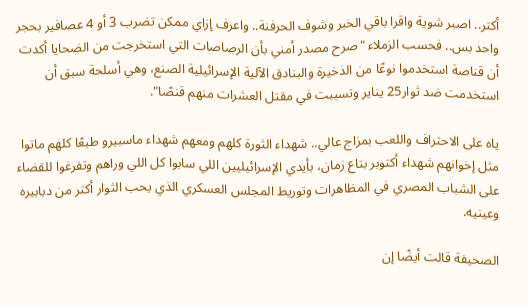أكتر.. اصبر شوية واقرا باقي الخبر وشوف الحرفنة.. واعرف إزاي ممكن تضرب 3 أو 4 عصافير بحجر واحد بس.. فحسب الزملاء "صرح مصدر أمني بأن الرصاصات التي استخرجت من الضحايا أكدت أن قناصة استخدموا نوعًا من الذخيرة والبنادق الآلية الإسرائيلية الصنع، وهي أسلحة سبق أن استخدمت ضد ثوار25 يناير وتسببت في مقتل العشرات منهم قنصًا".

ياه على الاحتراف واللعب بمزاج عالي.. شهداء الثورة كلهم ومعهم شهداء ماسبيرو طبعًا كلهم ماتوا مثل إخوانهم شهداء أكتوبر بتاع زمان، بأيدي الإسرائيليين اللي سابوا كل اللي وراهم وتفرغوا للقضاء على الشباب المصري في المظاهرات وتوريط المجلس العسكري الذي يحب الثوار أكتر من دبابيره وعينيه.

الصحيفة قالت أيضًا إن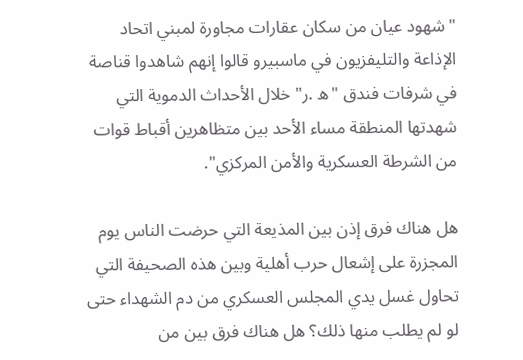"شهود عيان من سكان عقارات مجاورة لمبني اتحاد الإذاعة والتليفزيون في ماسبيرو قالوا إنهم شاهدوا قناصة في شرفات فندق "ه .ر" خلال الأحداث الدموية التي شهدتها المنطقة مساء الأحد بين متظاهرين أقباط قوات من الشرطة العسكرية والأمن المركزي".

هل هناك فرق إذن بين المذيعة التي حرضت الناس يوم المجزرة على إشعال حرب أهلية وبين هذه الصحيفة التي تحاول غسل يدي المجلس العسكري من دم الشهداء حتى لو لم يطلب منها ذلك؟ هل هناك فرق بين من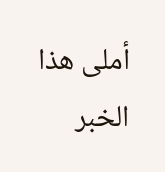أملى هذا الخبر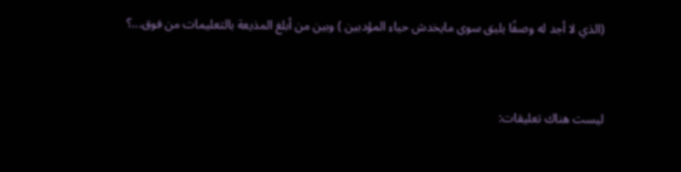(الذي لا أجد له وصفًا يليق سوى مايخدش حياء المؤدبين ) وبين من أبلغ المذيعة بالتعليمات من فوق...؟



ليست هناك تعليقات: